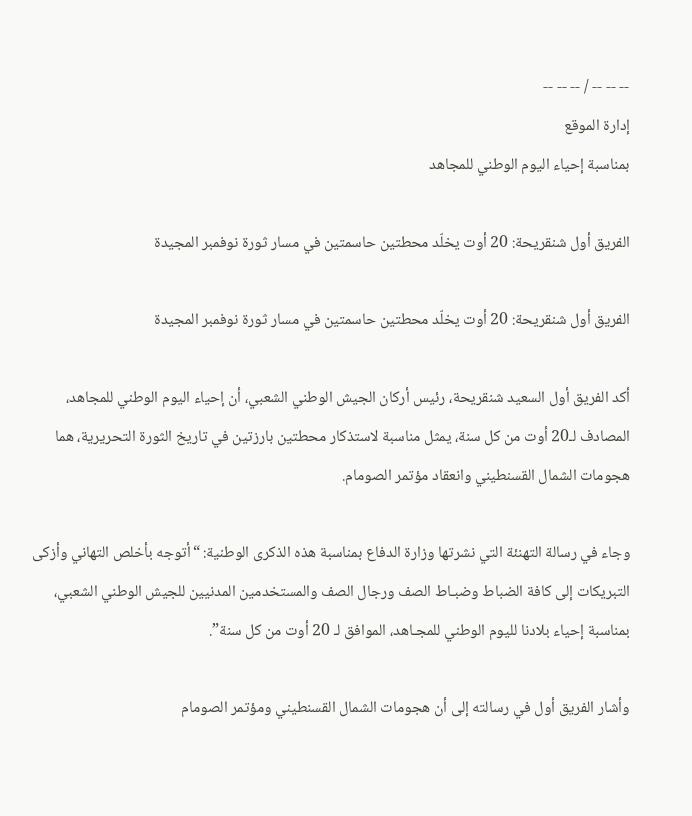-- -- -- / -- -- --
إدارة الموقع
بمناسبة إحياء اليوم الوطني للمجاهد

الفريق أول شنقريحة: 20 أوت يخلّد محطتين حاسمتين في مسار ثورة نوفمبر المجيدة

الفريق أول شنقريحة: 20 أوت يخلّد محطتين حاسمتين في مسار ثورة نوفمبر المجيدة

أكد الفريق أول السعيد شنقريحة، رئيس أركان الجيش الوطني الشعبي، أن إحياء اليوم الوطني للمجاهد، المصادف لـ20 أوت من كل سنة، يمثل مناسبة لاستذكار محطتين بارزتين في تاريخ الثورة التحريرية، هما هجومات الشمال القسنطيني وانعقاد مؤتمر الصومام.

وجاء في رسالة التهنئة التي نشرتها وزارة الدفاع بمناسبة هذه الذكرى الوطنية: “أتوجه بأخلص التهاني وأزكى التبريكات إلى كافة الضباط وضبـاط الصف ورجال الصف والمستخدمين المدنيين للجيش الوطني الشعبي، بمناسبة إحياء بلادنا لليوم الوطني للمجـاهد، الموافق لـ 20 أوت من كل سنة”.

وأشار الفريق أول في رسالته إلى أن هجومات الشمال القسنطيني ومؤتمر الصومام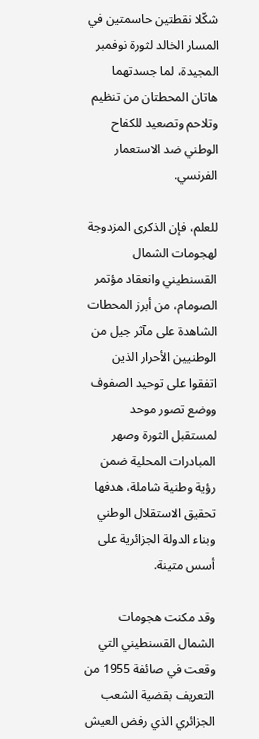شكّلا نقطتين حاسمتين في المسار الخالد لثورة نوفمبر المجيدة، لما جسدتهما هاتان المحطتان من تنظيم وتلاحم وتصعيد للكفاح الوطني ضد الاستعمار الفرنسي.

للعلم، فإن الذكرى المزدوجة لهجومات الشمال القسنطيني وانعقاد مؤتمر الصومام، من أبرز المحطات الشاهدة على مآثر جيل من الوطنيين الأحرار الذين اتفقوا على توحيد الصفوف ووضع تصور موحد لمستقبل الثورة وصهر المبادرات المحلية ضمن رؤية وطنية شاملة، هدفها تحقيق الاستقلال الوطني وبناء الدولة الجزائرية على أسس متينة.

وقد مكنت هجومات الشمال القسنطيني التي وقعت في صائفة 1955 من التعريف بقضية الشعب الجزائري الذي رفض العيش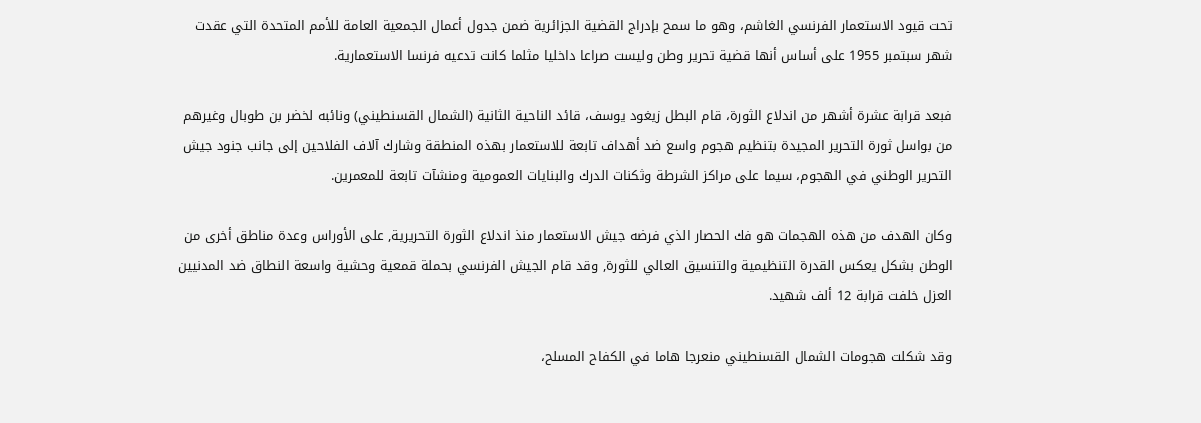تحت قيود الاستعمار الفرنسي الغاشم، وهو ما سمح بإدراج القضية الجزائرية ضمن جدول أعمال الجمعية العامة للأمم المتحدة التي عقدت شهر سبتمبر 1955 على أساس أنها قضية تحرير وطن وليست صراعا داخليا مثلما كانت تدعيه فرنسا الاستعمارية.

فبعد قرابة عشرة أشهر من اندلاع الثورة، قام البطل زيغود يوسف، قائد الناحية الثانية (الشمال القسنطيني) ونائبه لخضر بن طوبال وغيرهم من بواسل ثورة التحرير المجيدة بتنظيم هجوم واسع ضد أهداف تابعة للاستعمار بهذه المنطقة وشارك آلاف الفلاحين إلى جانب جنود جيش التحرير الوطني في الهجوم، سيما على مراكز الشرطة وثكنات الدرك والبنايات العمومية ومنشآت تابعة للمعمرين.

وكان الهدف من هذه الهجمات هو فك الحصار الذي فرضه جيش الاستعمار منذ اندلاع الثورة التحريرية, على الأوراس وعدة مناطق أخرى من الوطن بشكل يعكس القدرة التنظيمية والتنسيق العالي للثورة, وقد قام الجيش الفرنسي بحملة قمعية وحشية واسعة النطاق ضد المدنيين العزل خلفت قرابة 12 ألف شهيد.

وقد شكلت هجومات الشمال القسنطيني منعرجا هاما في الكفاح المسلح،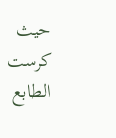حيث كرست الطابع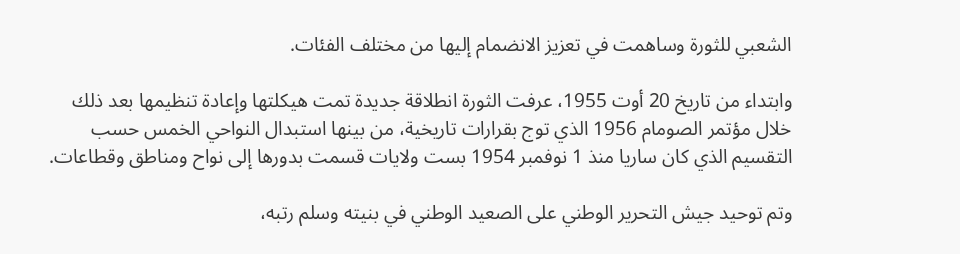الشعبي للثورة وساهمت في تعزيز الانضمام إليها من مختلف الفئات.

وابتداء من تاريخ 20 أوت 1955، عرفت الثورة انطلاقة جديدة تمت هيكلتها وإعادة تنظيمها بعد ذلك خلال مؤتمر الصومام 1956 الذي توج بقرارات تاريخية، من بينها استبدال النواحي الخمس حسب التقسيم الذي كان ساريا منذ 1 نوفمبر 1954 بست ولايات قسمت بدورها إلى نواح ومناطق وقطاعات.

وتم توحيد جيش التحرير الوطني على الصعيد الوطني في بنيته وسلم رتبه،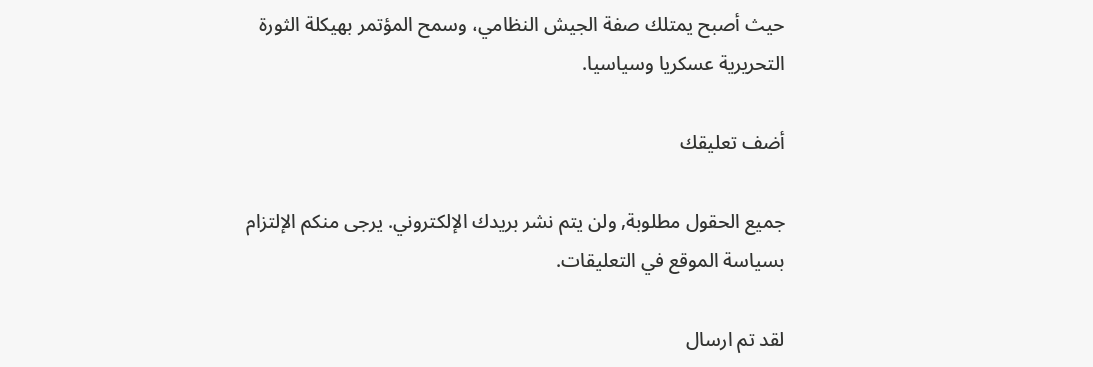حيث أصبح يمتلك صفة الجيش النظامي، وسمح المؤتمر بهيكلة الثورة التحريرية عسكريا وسياسيا.

أضف تعليقك

جميع الحقول مطلوبة, ولن يتم نشر بريدك الإلكتروني. يرجى منكم الإلتزام بسياسة الموقع في التعليقات.

لقد تم ارسال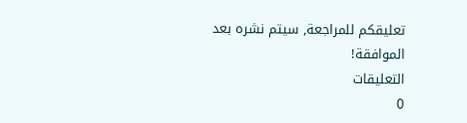تعليقكم للمراجعة, سيتم نشره بعد الموافقة!
التعليقات
0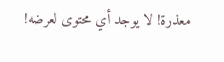معذرة! لا يوجد أي محتوى لعرضه!